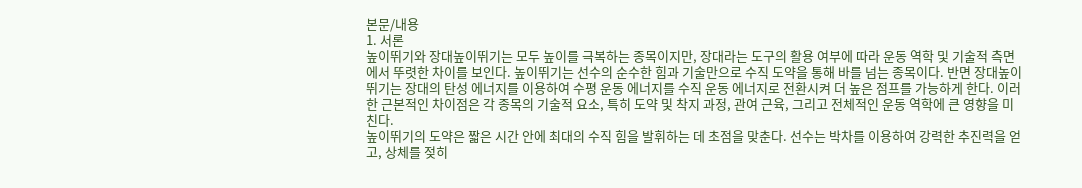본문/내용
1. 서론
높이뛰기와 장대높이뛰기는 모두 높이를 극복하는 종목이지만, 장대라는 도구의 활용 여부에 따라 운동 역학 및 기술적 측면에서 뚜렷한 차이를 보인다. 높이뛰기는 선수의 순수한 힘과 기술만으로 수직 도약을 통해 바를 넘는 종목이다. 반면 장대높이뛰기는 장대의 탄성 에너지를 이용하여 수평 운동 에너지를 수직 운동 에너지로 전환시켜 더 높은 점프를 가능하게 한다. 이러한 근본적인 차이점은 각 종목의 기술적 요소, 특히 도약 및 착지 과정, 관여 근육, 그리고 전체적인 운동 역학에 큰 영향을 미친다.
높이뛰기의 도약은 짧은 시간 안에 최대의 수직 힘을 발휘하는 데 초점을 맞춘다. 선수는 박차를 이용하여 강력한 추진력을 얻고, 상체를 젖히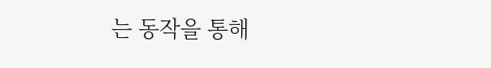는 동작을 통해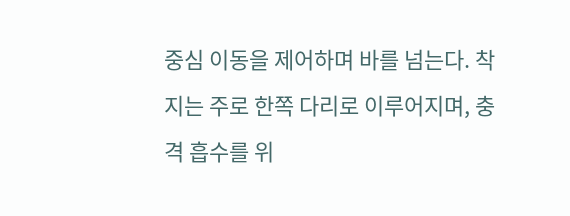중심 이동을 제어하며 바를 넘는다. 착지는 주로 한쪽 다리로 이루어지며, 충격 흡수를 위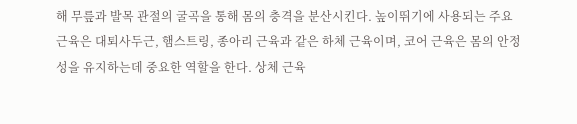해 무릎과 발목 관절의 굴곡을 통해 몸의 충격을 분산시킨다. 높이뛰기에 사용되는 주요 근육은 대퇴사두근, 햄스트링, 종아리 근육과 같은 하체 근육이며, 코어 근육은 몸의 안정성을 유지하는데 중요한 역할을 한다. 상체 근육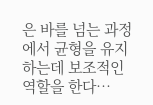은 바를 넘는 과정에서 균형을 유지하는데 보조적인 역할을 한다…